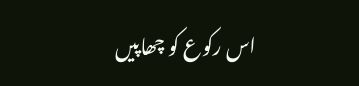اس رکوع کو چھاپیں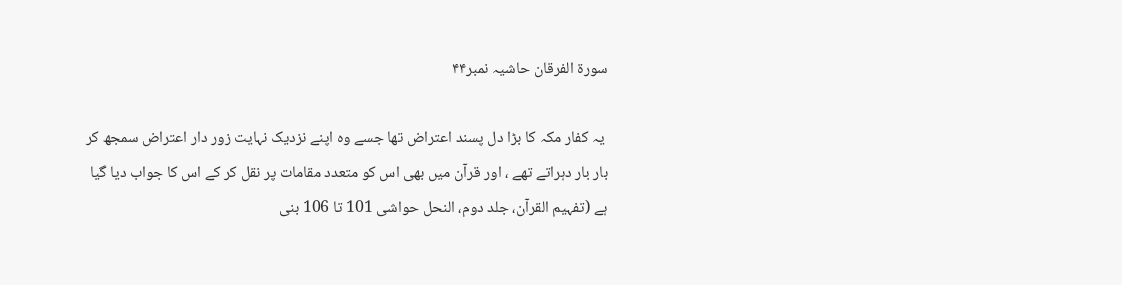سورة الفرقان حاشیہ نمبر۴۴

 یہ کفار مکہ کا بڑا دل پسند اعتراض تھا جسے وہ اپنے نزدیک نہایت زور دار اعتراض سمجھ کر بار بار دہراتے تھے ، اور قرآن میں بھی اس کو متعدد مقامات پر نقل کر کے اس کا جواب دیا گیا ہے (تفہیم القرآن، جلد دوم، النحل حواشی 101 تا 106 بنی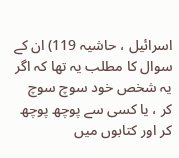اسرائیل ، حاشیہ 119) ان کے سوال کا مطلب یہ تھا کہ اگر یہ شخص خود سوچ سوچ کر ، یا کسی سے پوچھ پوچھ کر اور کتابوں میں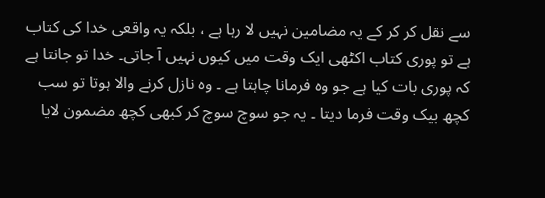سے نقل کر کر کے یہ مضامین نہیں لا رہا ہے ، بلکہ یہ واقعی خدا کی کتاب ہے تو پوری کتاب اکٹھی ایک وقت میں کیوں نہیں آ جاتی۔ خدا تو جانتا ہے کہ پوری بات کیا ہے جو وہ فرمانا چاہتا ہے ۔ وہ نازل کرنے والا ہوتا تو سب کچھ بیک وقت فرما دیتا ۔ یہ جو سوچ سوچ کر کبھی کچھ مضمون لایا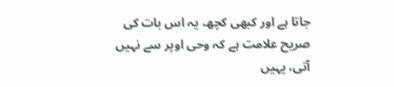جاتا ہے اور کبھی کچھ، یہ اس بات کی صریح علامت ہے کہ وحی اوپر سے نہیں آتی، یہیں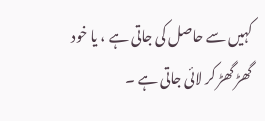کہیں سے حاصل کی جاتی ہے ، یا خود گھڑ گھڑ کر لائی جاتی ہے ۔